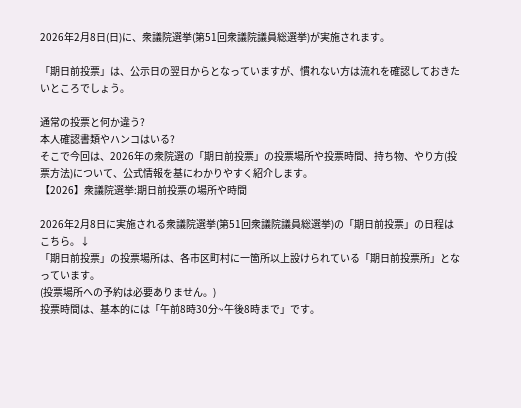2026年2月8日(日)に、衆議院選挙(第51回衆議院議員総選挙)が実施されます。

「期日前投票」は、公示日の翌日からとなっていますが、慣れない方は流れを確認しておきたいところでしょう。

通常の投票と何か違う?
本人確認書類やハンコはいる?
そこで今回は、2026年の衆院選の「期日前投票」の投票場所や投票時間、持ち物、やり方(投票方法)について、公式情報を基にわかりやすく紹介します。
【2026】衆議院選挙:期日前投票の場所や時間

2026年2月8日に実施される衆議院選挙(第51回衆議院議員総選挙)の「期日前投票」の日程はこちら。↓
「期日前投票」の投票場所は、各市区町村に一箇所以上設けられている「期日前投票所」となっています。
(投票場所への予約は必要ありません。)
投票時間は、基本的には「午前8時30分~午後8時まで」です。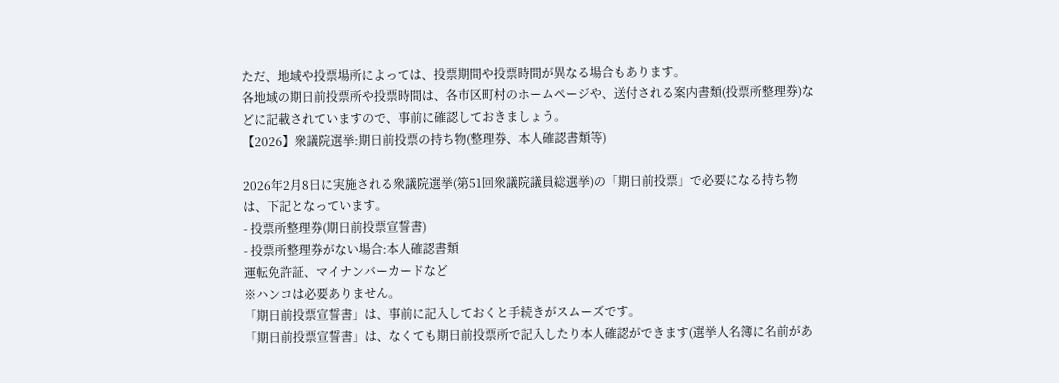ただ、地域や投票場所によっては、投票期間や投票時間が異なる場合もあります。
各地域の期日前投票所や投票時間は、各市区町村のホームページや、送付される案内書類(投票所整理券)などに記載されていますので、事前に確認しておきましょう。
【2026】衆議院選挙:期日前投票の持ち物(整理券、本人確認書類等)

2026年2月8日に実施される衆議院選挙(第51回衆議院議員総選挙)の「期日前投票」で必要になる持ち物は、下記となっています。
- 投票所整理券(期日前投票宣誓書)
- 投票所整理券がない場合:本人確認書類
運転免許証、マイナンバーカードなど
※ハンコは必要ありません。
「期日前投票宣誓書」は、事前に記入しておくと手続きがスムーズです。
「期日前投票宣誓書」は、なくても期日前投票所で記入したり本人確認ができます(選挙人名簿に名前があ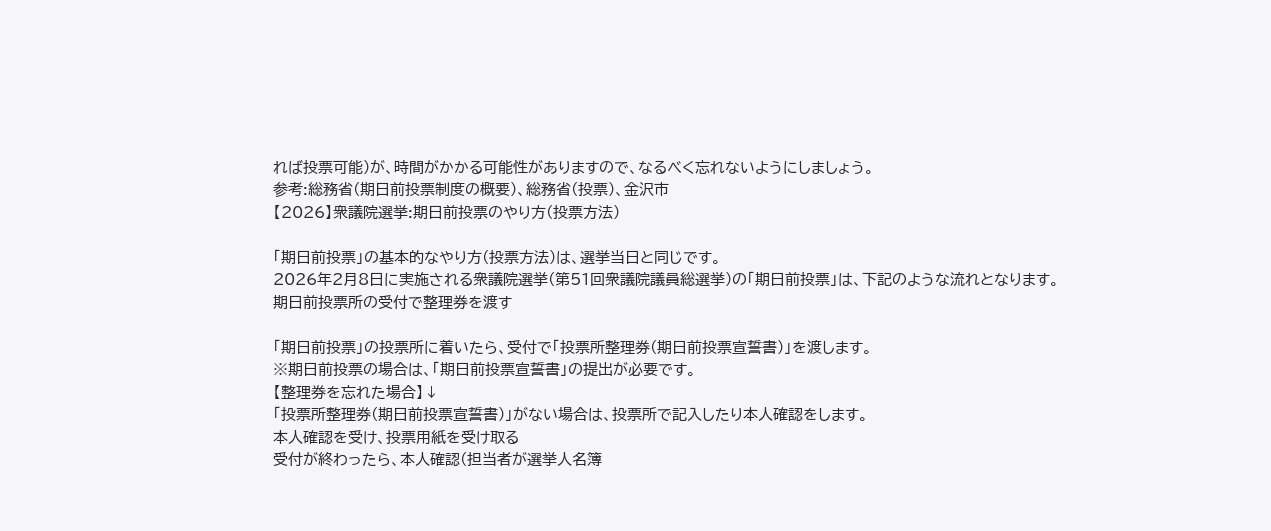れば投票可能)が、時間がかかる可能性がありますので、なるべく忘れないようにしましょう。
参考:総務省(期日前投票制度の概要)、総務省(投票)、金沢市
【2026】衆議院選挙:期日前投票のやり方(投票方法)

「期日前投票」の基本的なやり方(投票方法)は、選挙当日と同じです。
2026年2月8日に実施される衆議院選挙(第51回衆議院議員総選挙)の「期日前投票」は、下記のような流れとなります。
期日前投票所の受付で整理券を渡す

「期日前投票」の投票所に着いたら、受付で「投票所整理券(期日前投票宣誓書)」を渡します。
※期日前投票の場合は、「期日前投票宣誓書」の提出が必要です。
【整理券を忘れた場合】↓
「投票所整理券(期日前投票宣誓書)」がない場合は、投票所で記入したり本人確認をします。
本人確認を受け、投票用紙を受け取る
受付が終わったら、本人確認(担当者が選挙人名簿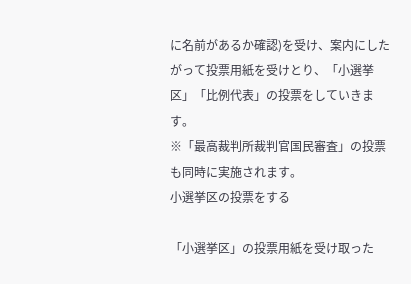に名前があるか確認)を受け、案内にしたがって投票用紙を受けとり、「小選挙区」「比例代表」の投票をしていきます。
※「最高裁判所裁判官国民審査」の投票も同時に実施されます。
小選挙区の投票をする

「小選挙区」の投票用紙を受け取った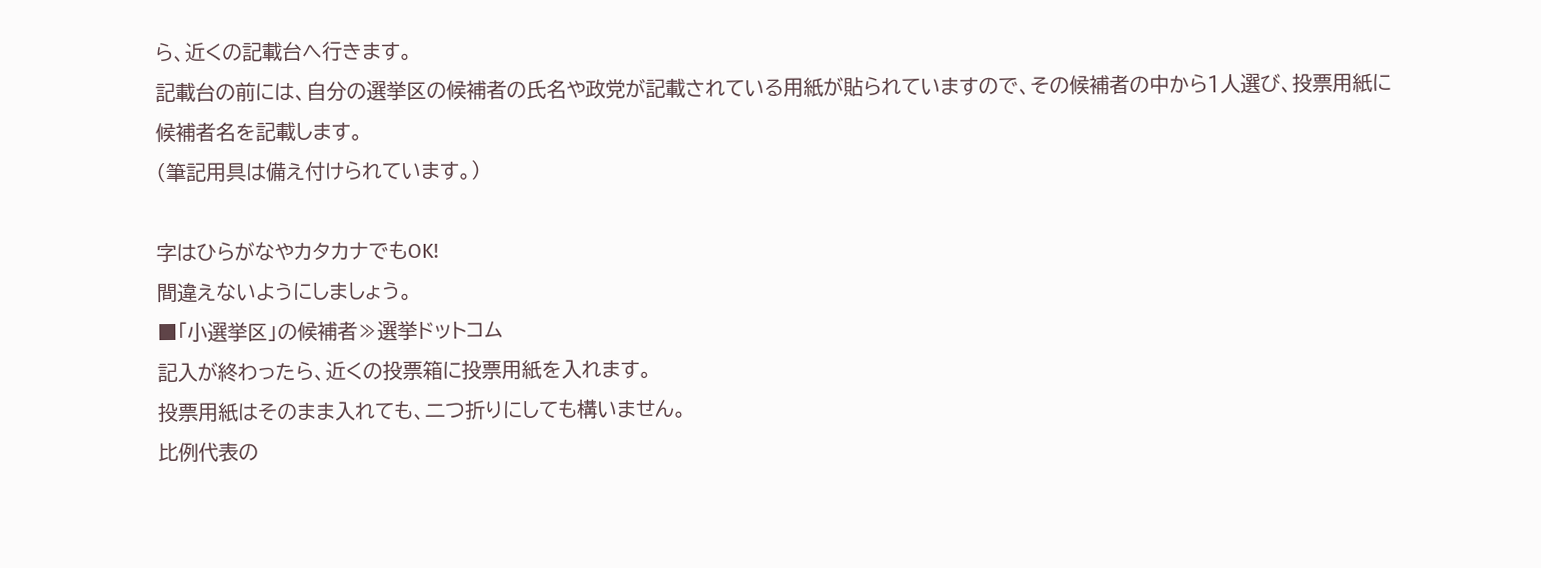ら、近くの記載台へ行きます。
記載台の前には、自分の選挙区の候補者の氏名や政党が記載されている用紙が貼られていますので、その候補者の中から1人選び、投票用紙に候補者名を記載します。
(筆記用具は備え付けられています。)

字はひらがなやカタカナでもOK!
間違えないようにしましょう。
■「小選挙区」の候補者≫選挙ドットコム
記入が終わったら、近くの投票箱に投票用紙を入れます。
投票用紙はそのまま入れても、二つ折りにしても構いません。
比例代表の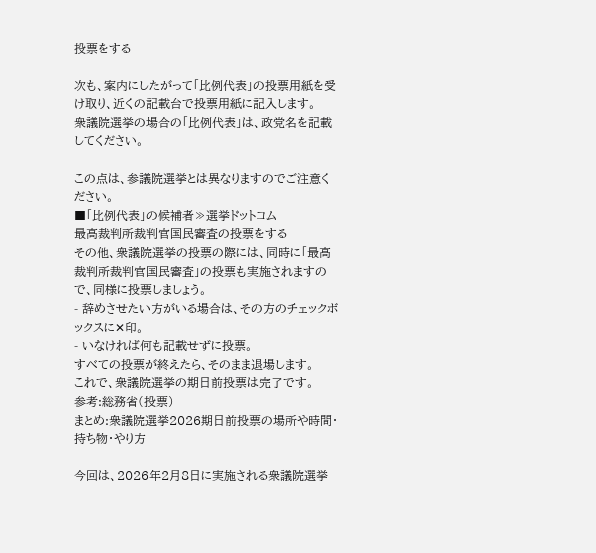投票をする

次も、案内にしたがって「比例代表」の投票用紙を受け取り、近くの記載台で投票用紙に記入します。
衆議院選挙の場合の「比例代表」は、政党名を記載してください。

この点は、参議院選挙とは異なりますのでご注意ください。
■「比例代表」の候補者≫選挙ドットコム
最高裁判所裁判官国民審査の投票をする
その他、衆議院選挙の投票の際には、同時に「最高裁判所裁判官国民審査」の投票も実施されますので、同様に投票しましょう。
- 辞めさせたい方がいる場合は、その方のチェックボックスに✕印。
- いなければ何も記載せずに投票。
すべての投票が終えたら、そのまま退場します。
これで、衆議院選挙の期日前投票は完了です。
参考:総務省(投票)
まとめ:衆議院選挙2026期日前投票の場所や時間・持ち物・やり方

今回は、2026年2月8日に実施される衆議院選挙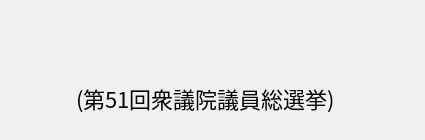(第51回衆議院議員総選挙)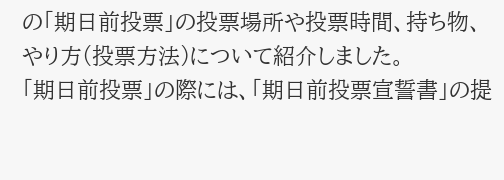の「期日前投票」の投票場所や投票時間、持ち物、やり方(投票方法)について紹介しました。
「期日前投票」の際には、「期日前投票宣誓書」の提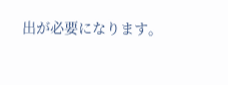出が必要になります。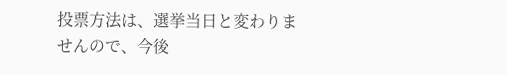投票方法は、選挙当日と変わりませんので、今後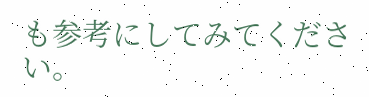も参考にしてみてください。